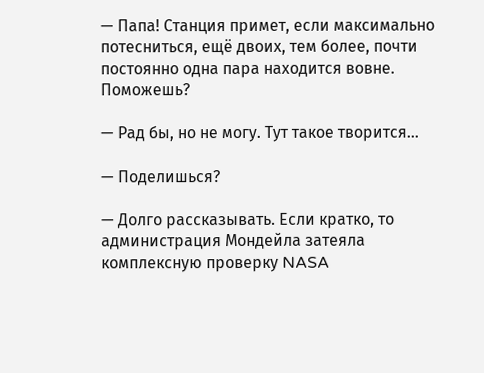— Папа! Станция примет, если максимально потесниться, ещё двоих, тем более, почти постоянно одна пара находится вовне. Поможешь?

— Рад бы, но не могу. Тут такое творится…

— Поделишься?

— Долго рассказывать. Если кратко, то администрация Мондейла затеяла комплексную проверку NASA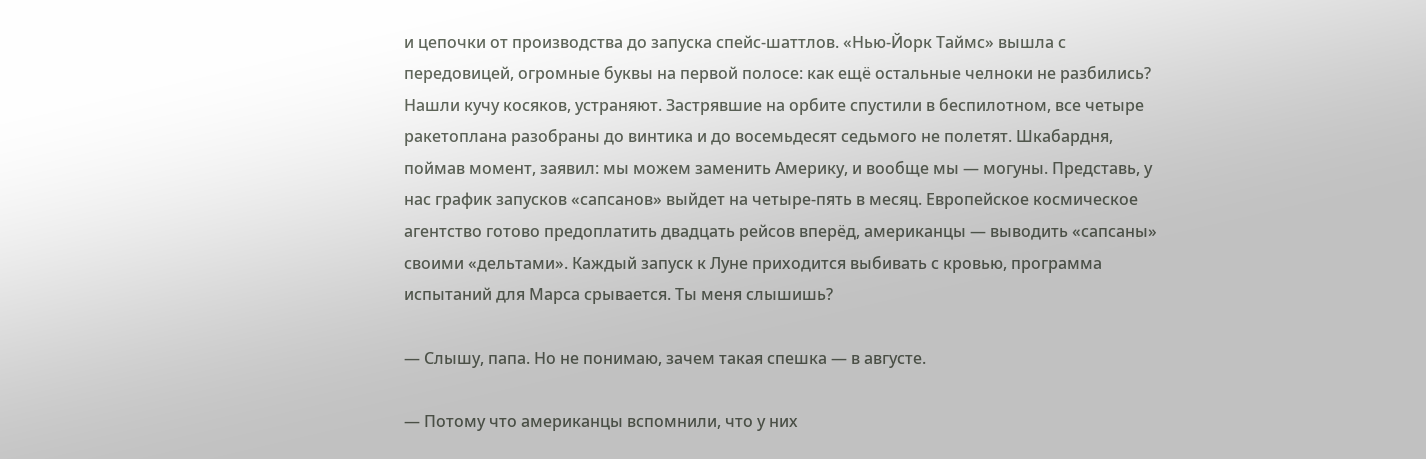и цепочки от производства до запуска спейс-шаттлов. «Нью-Йорк Таймс» вышла с передовицей, огромные буквы на первой полосе: как ещё остальные челноки не разбились? Нашли кучу косяков, устраняют. Застрявшие на орбите спустили в беспилотном, все четыре ракетоплана разобраны до винтика и до восемьдесят седьмого не полетят. Шкабардня, поймав момент, заявил: мы можем заменить Америку, и вообще мы — могуны. Представь, у нас график запусков «сапсанов» выйдет на четыре-пять в месяц. Европейское космическое агентство готово предоплатить двадцать рейсов вперёд, американцы — выводить «сапсаны» своими «дельтами». Каждый запуск к Луне приходится выбивать с кровью, программа испытаний для Марса срывается. Ты меня слышишь?

— Слышу, папа. Но не понимаю, зачем такая спешка — в августе.

— Потому что американцы вспомнили, что у них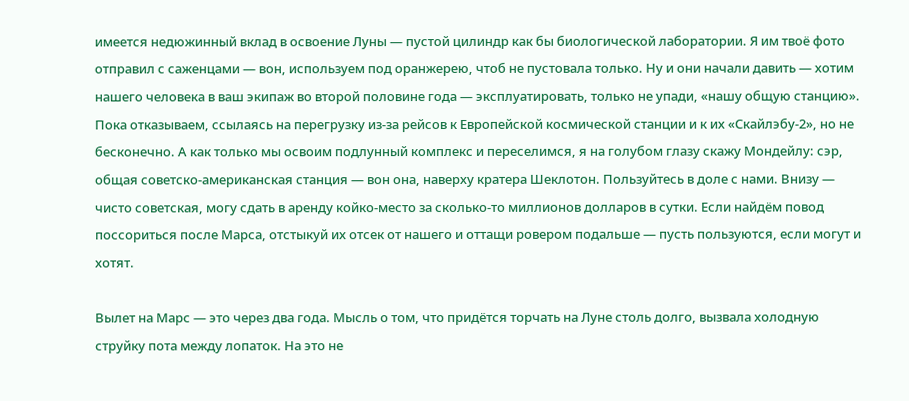имеется недюжинный вклад в освоение Луны — пустой цилиндр как бы биологической лаборатории. Я им твоё фото отправил с саженцами — вон, используем под оранжерею, чтоб не пустовала только. Ну и они начали давить — хотим нашего человека в ваш экипаж во второй половине года — эксплуатировать, только не упади, «нашу общую станцию». Пока отказываем, ссылаясь на перегрузку из-за рейсов к Европейской космической станции и к их «Скайлэбу-2», но не бесконечно. А как только мы освоим подлунный комплекс и переселимся, я на голубом глазу скажу Мондейлу: сэр, общая советско-американская станция — вон она, наверху кратера Шеклотон. Пользуйтесь в доле с нами. Внизу — чисто советская, могу сдать в аренду койко-место за сколько-то миллионов долларов в сутки. Если найдём повод поссориться после Марса, отстыкуй их отсек от нашего и оттащи ровером подальше — пусть пользуются, если могут и хотят.

Вылет на Марс — это через два года. Мысль о том, что придётся торчать на Луне столь долго, вызвала холодную струйку пота между лопаток. На это не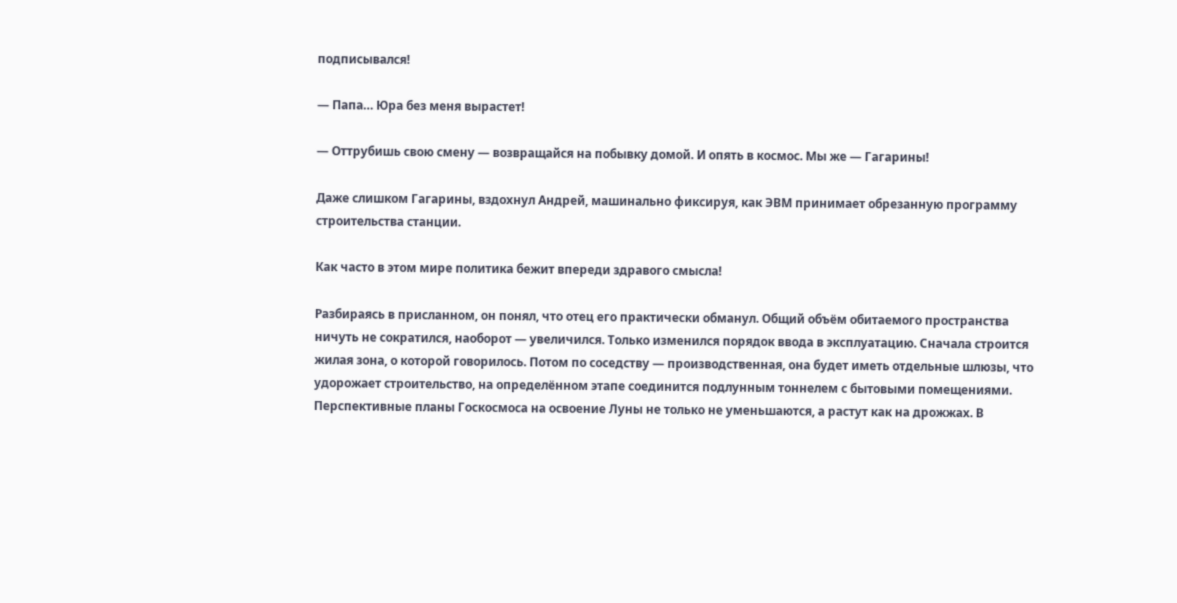подписывался!

— Папа… Юра без меня вырастет!

— Оттрубишь свою смену — возвращайся на побывку домой. И опять в космос. Мы же — Гагарины!

Даже слишком Гагарины, вздохнул Андрей, машинально фиксируя, как ЭВМ принимает обрезанную программу строительства станции.

Как часто в этом мире политика бежит впереди здравого смысла!

Разбираясь в присланном, он понял, что отец его практически обманул. Общий объём обитаемого пространства ничуть не сократился, наоборот — увеличился. Только изменился порядок ввода в эксплуатацию. Сначала строится жилая зона, о которой говорилось. Потом по соседству — производственная, она будет иметь отдельные шлюзы, что удорожает строительство, на определённом этапе соединится подлунным тоннелем с бытовыми помещениями. Перспективные планы Госкосмоса на освоение Луны не только не уменьшаются, а растут как на дрожжах. В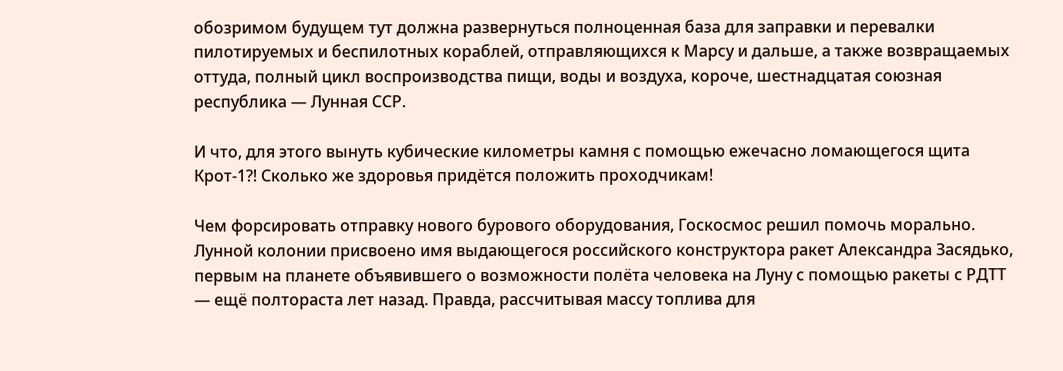обозримом будущем тут должна развернуться полноценная база для заправки и перевалки пилотируемых и беспилотных кораблей, отправляющихся к Марсу и дальше, а также возвращаемых оттуда, полный цикл воспроизводства пищи, воды и воздуха, короче, шестнадцатая союзная республика — Лунная ССР.

И что, для этого вынуть кубические километры камня с помощью ежечасно ломающегося щита Крот-1⁈ Сколько же здоровья придётся положить проходчикам!

Чем форсировать отправку нового бурового оборудования, Госкосмос решил помочь морально. Лунной колонии присвоено имя выдающегося российского конструктора ракет Александра Засядько, первым на планете объявившего о возможности полёта человека на Луну с помощью ракеты с РДТТ — ещё полтораста лет назад. Правда, рассчитывая массу топлива для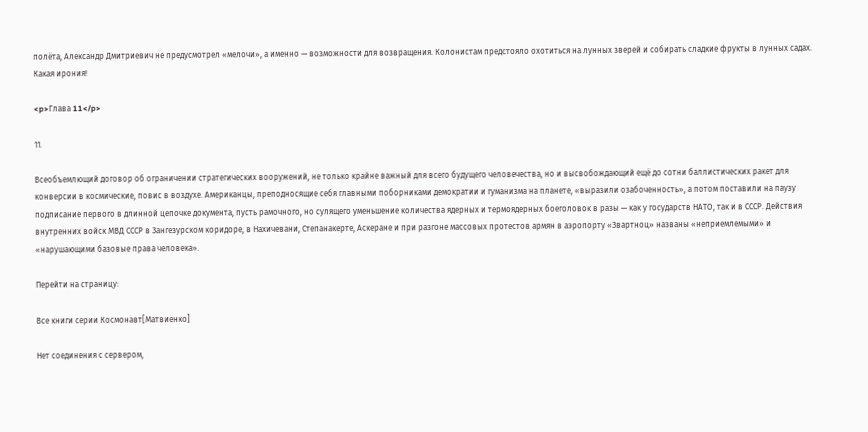полёта, Александр Дмитриевич не предусмотрел «мелочи», а именно — возможности для возвращения. Колонистам предстояло охотиться на лунных зверей и собирать сладкие фрукты в лунных садах. Какая ирония!

<p>Глава 11</p>

11.

Всеобъемлющий договор об ограничении стратегических вооружений, не только крайне важный для всего будущего человечества, но и высвобождающий ещё до сотни баллистических ракет для конверсии в космические, повис в воздухе. Американцы, преподносящие себя главными поборниками демократии и гуманизма на планете, «выразили озабоченность», а потом поставили на паузу подписание первого в длинной цепочке документа, пусть рамочного, но сулящего уменьшение количества ядерных и термоядерных боеголовок в разы — как у государств НАТО, так и в СССР. Действия внутренних войск МВД СССР в Зангезурском коридоре, в Нахичевани, Степанакерте, Аскеране и при разгоне массовых протестов армян в аэропорту «Звартноц» названы «неприемлемыми» и «нарушающими базовые права человека».

Перейти на страницу:

Все книги серии Космонавт[Матвиенко]

Нет соединения с сервером,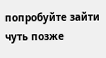попробуйте зайти чуть позже